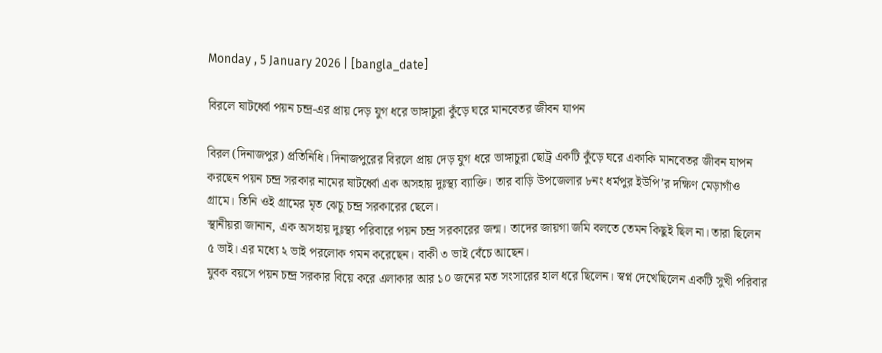Monday , 5 January 2026 | [bangla_date]

বিরলে ষাটর্ধ্বো পয়ন চন্দ্র-এর প্রায় দেড় যুগ ধরে ভাঙ্গাচুরা কুঁড়ে ঘরে মানবেতর জীবন যাপন

বিরল (দিনাজপুর) প্রতিনিধি। দিনাজপুরের বিরলে প্রায় দেড় যুগ ধরে ভাঙ্গাচুরা ছোট্র একটি কুঁড়ে ঘরে একাকি মানবেতর জীবন যাপন করছেন পয়ন চন্দ্র সরকার নামের ষাটর্ধ্বো এক অসহায় দুঃস্থ্য ব্যাক্তি। তার বাড়ি উপজেলার ৮নং ধর্মপুর ইউপি’র দক্ষিণ মেড়াগাঁও গ্রামে। তিনি ওই গ্রামের মৃত ঝেচু চন্দ্র সরকারের ছেলে।
স্থানীয়রা জানান, এক অসহায় দুঃস্থ্য পরিবারে পয়ন চন্দ্র সরকারের জন্ম। তাদের জায়গা জমি বলতে তেমন কিছুই ছিল না। তারা ছিলেন ৫ ভাই। এর মধ্যে ২ ভাই পরলোক গমন করেছেন। বাকী ৩ ভাই বেঁচে আছেন।
যুবক বয়সে পয়ন চন্দ্র সরকার বিয়ে করে এলাকার আর ১০ জনের মত সংসারের হাল ধরে ছিলেন। স্বপ্ন দেখেছিলেন একটি সুখী পরিবার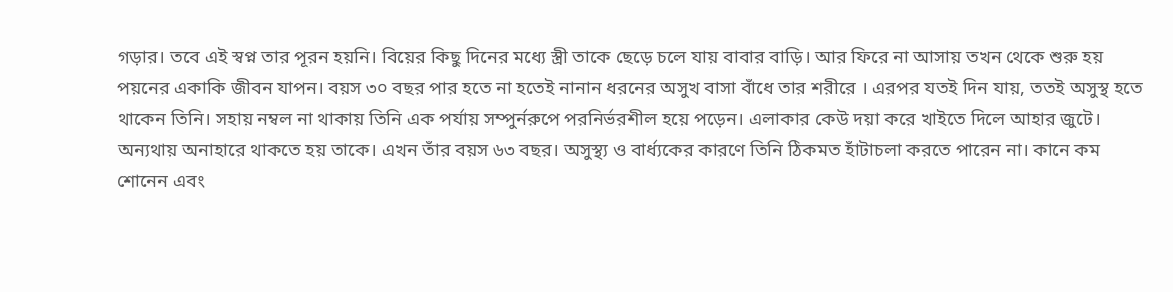গড়ার। তবে এই স্বপ্ন তার পূরন হয়নি। বিয়ের কিছু দিনের মধ্যে স্ত্রী তাকে ছেড়ে চলে যায় বাবার বাড়ি। আর ফিরে না আসায় তখন থেকে শুরু হয় পয়নের একাকি জীবন যাপন। বয়স ৩০ বছর পার হতে না হতেই নানান ধরনের অসুখ বাসা বাঁধে তার শরীরে । এরপর যতই দিন যায়, ততই অসুস্থ হতে থাকেন তিনি। সহায় নম্বল না থাকায় তিনি এক পর্যায় সম্পুর্নরুপে পরনির্ভরশীল হয়ে পড়েন। এলাকার কেউ দয়া করে খাইতে দিলে আহার জুটে। অন্যথায় অনাহারে থাকতে হয় তাকে। এখন তাঁর বয়স ৬৩ বছর। অসুস্থ্য ও বার্ধ্যকের কারণে তিনি ঠিকমত হাঁটাচলা করতে পারেন না। কানে কম শোনেন এবং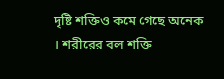দৃষ্টি শক্তিও কমে গেছে অনেক । শরীরের বল শক্তি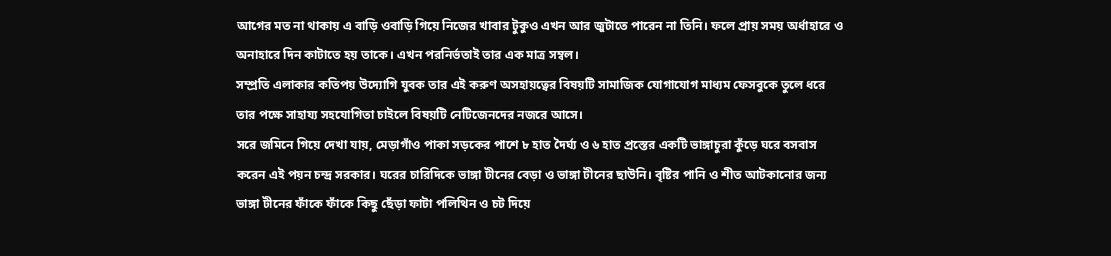আগের মত না থাকায় এ বাড়ি ওবাড়ি গিয়ে নিজের খাবার টুকুও এখন আর জুটাতে পারেন না তিনি। ফলে প্রায় সময় অর্ধাহারে ও অনাহারে দিন কাটাতে হয় তাকে। এখন পরনির্ভতাই তার এক মাত্র সম্বল।
সম্প্রতি এলাকার কতিপয় উদ্যোগি যুবক তার এই করুণ অসহায়ত্বের বিষয়টি সামাজিক যোগাযোগ মাধ্যম ফেসবুকে তুলে ধরে তার পক্ষে সাহায্য সহযোগিতা চাইলে বিষয়টি নেটিজেনদের নজরে আসে।
সরে জমিনে গিয়ে দেখা যায়, মেড়াগাঁও পাকা সড়কের পাশে ৮ হাত দৈর্ঘ্য ও ৬ হাত প্রস্তের একটি ভাঙ্গাচুরা কুঁড়ে ঘরে বসবাস করেন এই পয়ন চন্দ্র সরকার। ঘরের চারিদিকে ভাঙ্গা টীনের বেড়া ও ভাঙ্গা টীনের ছাউনি। বৃষ্টির পানি ও শীত আটকানোর জন্য ভাঙ্গা টীনের ফাঁকে ফাঁকে কিছু ছেঁড়া ফাটা পলিথিন ও চট দিয়ে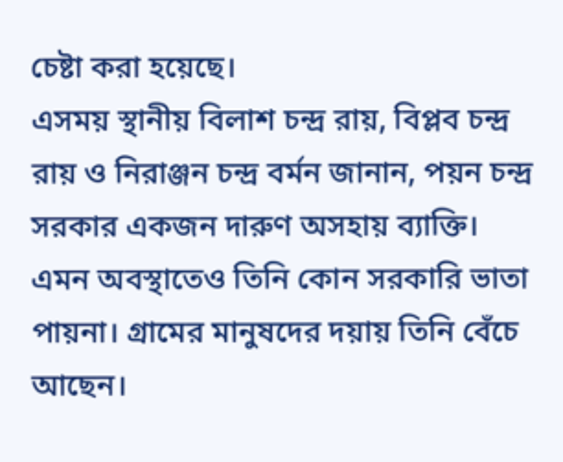চেষ্টা করা হয়েছে।
এসময় স্থানীয় বিলাশ চন্দ্র রায়, বিপ্লব চন্দ্র রায় ও নিরাঞ্জন চন্দ্র বর্মন জানান, পয়ন চন্দ্র সরকার একজন দারুণ অসহায় ব্যাক্তি। এমন অবস্থাতেও তিনি কোন সরকারি ভাতা পায়না। গ্রামের মানুষদের দয়ায় তিনি বেঁচে আছেন।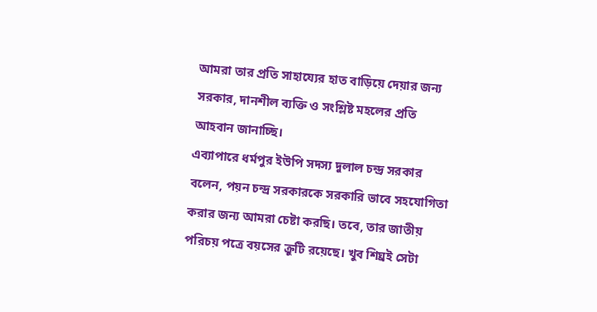আমরা তার প্রতি সাহায্যের হাত বাড়িয়ে দেয়ার জন্য সরকার, দানশীল ব্যক্তি ও সংশ্লিষ্ট মহলের প্রতি আহবান জানাচ্ছি।
এব্যাপারে ধর্মপুর ইউপি সদস্য দুলাল চন্দ্র সরকার বলেন, পয়ন চন্দ্র সরকারকে সরকারি ভাবে সহযোগিতা করার জন্য আমরা চেষ্টা করছি। তবে, তার জাতীয় পরিচয় পত্রে বয়সের ক্রুটি রয়েছে। খুব শিঘ্রই সেটা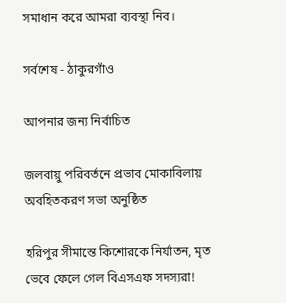সমাধান করে আমরা ব্যবস্থা নিব।

সর্বশেষ - ঠাকুরগাঁও

আপনার জন্য নির্বাচিত

জলবায়ু পরিবর্তনে প্রভাব মোকাবিলায় অবহিতকরণ সভা অনুষ্ঠিত

হরিপুর সীমান্তে কিশোরকে নির্যাতন, মৃত ভেবে ফেলে গেল বিএসএফ সদস্যরা!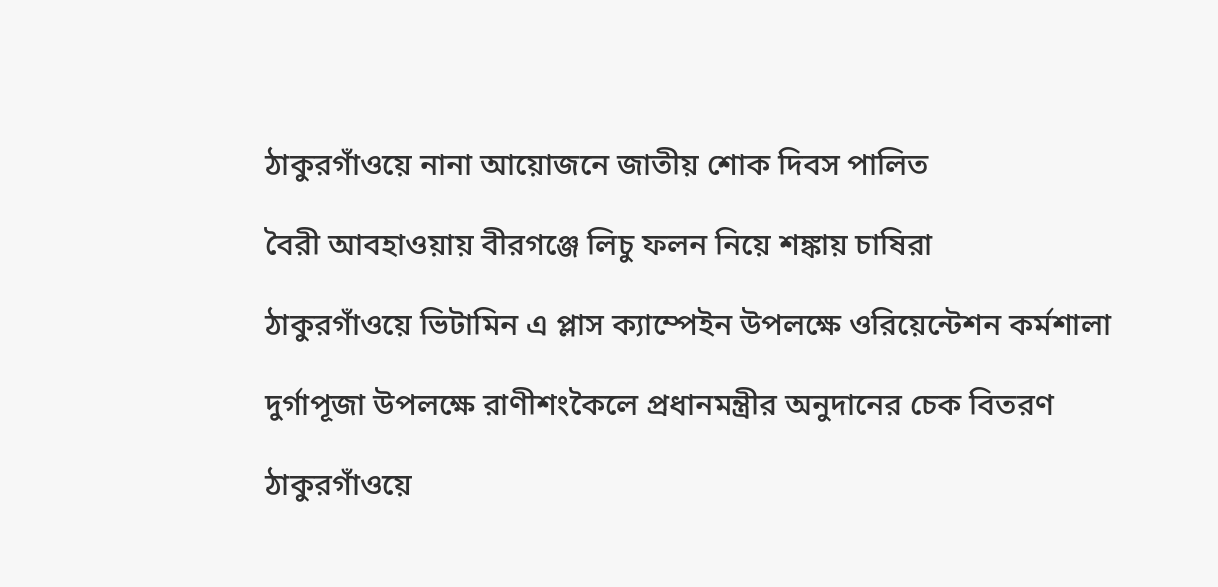ঠাকুরগাঁওয়ে নানা আয়োজনে জাতীয় শোক দিবস পালিত

বৈরী আবহাওয়ায় বীরগঞ্জে লিচু ফলন নিয়ে শঙ্কায় চাষিরা

ঠাকুরগাঁওয়ে ভিটামিন এ প্লাস ক্যাম্পেইন উপলক্ষে ওরিয়েন্টেশন কর্মশালা

দুর্গাপূজা উপলক্ষে রাণীশংকৈলে প্রধানমন্ত্রীর অনুদানের চেক বিতরণ

ঠাকুরগাঁওয়ে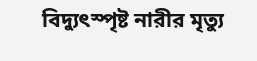বিদ্যুৎস্পৃষ্ট নারীর মৃত্যু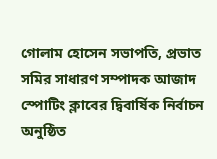গোলাম হোসেন সভাপতি, প্রভাত সমির সাধারণ সম্পাদক আজাদ স্পোটিং ক্লাবের দ্বিবার্ষিক নির্বাচন অনুষ্ঠিত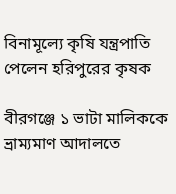বিনামূল্যে কৃষি যন্ত্রপাতি পেলেন হরিপুরের কৃষক

বীরগঞ্জে ১ ভাটা মালিককে ভ্রাম্যমাণ আদালতে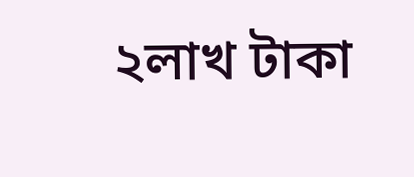২লাখ টাকা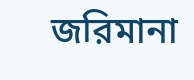জরিমানা